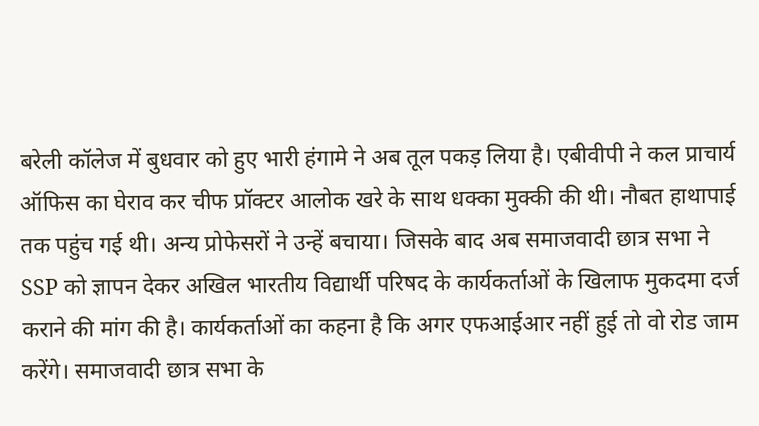बरेली कॉलेज में बुधवार को हुए भारी हंगामे ने अब तूल पकड़ लिया है। एबीवीपी ने कल प्राचार्य ऑफिस का घेराव कर चीफ प्रॉक्टर आलोक खरे के साथ धक्का मुक्की की थी। नौबत हाथापाई तक पहुंच गई थी। अन्य प्रोफेसरों ने उन्हें बचाया। जिसके बाद अब समाजवादी छात्र सभा ने SSP को ज्ञापन देकर अखिल भारतीय विद्यार्थी परिषद के कार्यकर्ताओं के खिलाफ मुकदमा दर्ज कराने की मांग की है। कार्यकर्ताओं का कहना है कि अगर एफआईआर नहीं हुई तो वो रोड जाम करेंगे। समाजवादी छात्र सभा के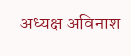अध्यक्ष अविनाश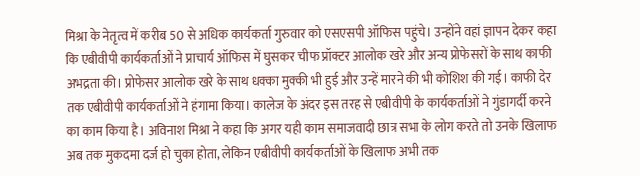मिश्रा के नेतृत्व में करीब 50 से अधिक कार्यकर्ता गुरुवार को एसएसपी ऑफिस पहुंचे। उन्होंने वहां ज्ञापन देकर कहा कि एबीवीपी कार्यकर्ताओं ने प्राचार्य ऑफिस में घुसकर चीफ प्रॉक्टर आलोक खरे और अन्य प्रोफेसरों के साथ काफी अभद्रता की। प्रोफेसर आलोक खरे के साथ धक्का मुक्की भी हुई और उन्हें मारने की भी कोशिश की गई। काफी देर तक एबीवीपी कार्यकर्ताओं ने हंगामा किया। कालेज के अंदर इस तरह से एबीवीपी के कार्यकर्ताओं ने गुंडागर्दी करने का काम किया है। अविनाश मिश्रा ने कहा कि अगर यही काम समाजवादी छात्र सभा के लोग करते तो उनके खिलाफ अब तक मुकदमा दर्ज हो चुका होता, लेकिन एबीवीपी कार्यकर्ताओं के खिलाफ अभी तक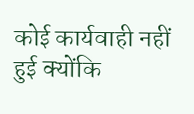कोई कार्यवाही नहीं हुई क्योंकि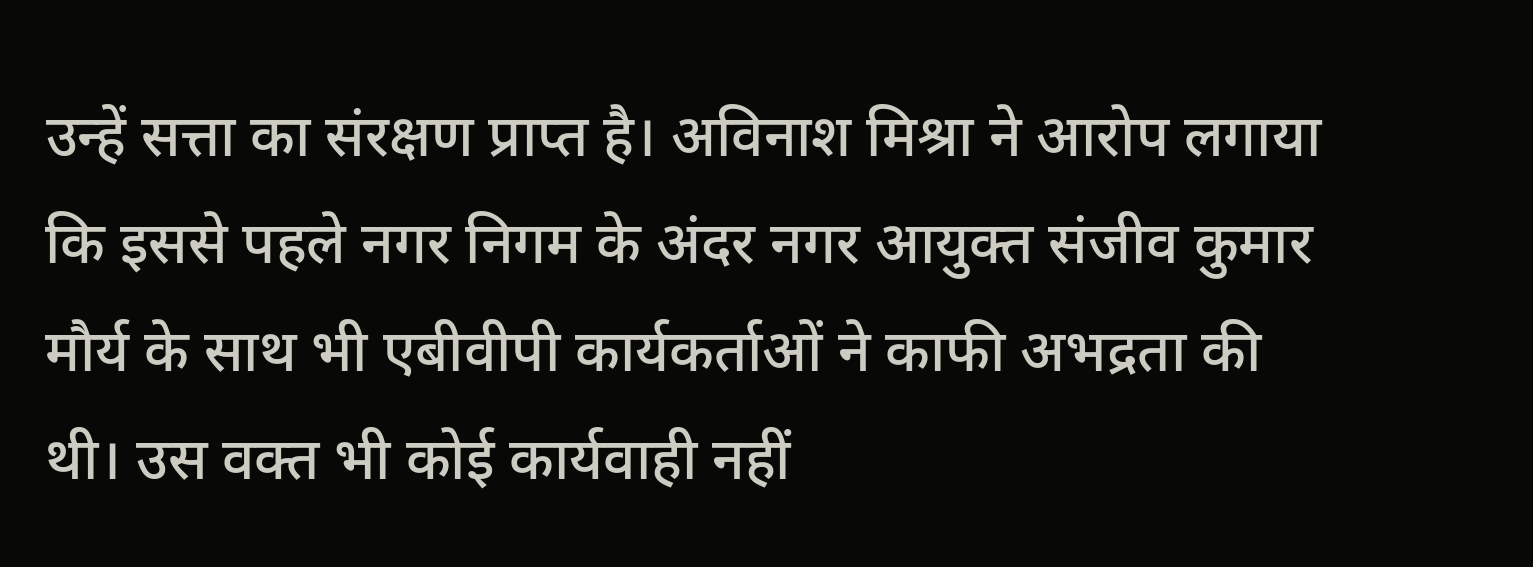उन्हें सत्ता का संरक्षण प्राप्त है। अविनाश मिश्रा ने आरोप लगाया कि इससे पहले नगर निगम के अंदर नगर आयुक्त संजीव कुमार मौर्य के साथ भी एबीवीपी कार्यकर्ताओं ने काफी अभद्रता की थी। उस वक्त भी कोई कार्यवाही नहीं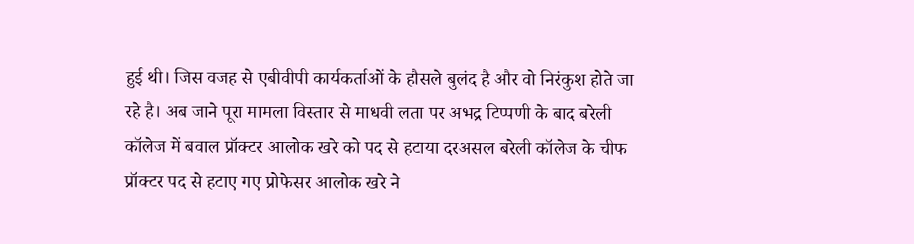हुई थी। जिस वजह से एबीवीपी कार्यकर्ताओं के हौसले बुलंद है और वो निरंकुश होते जा रहे है। अब जाने पूरा मामला विस्तार से माधवी लता पर अभद्र टिप्पणी के बाद बरेली कॉलेज में बवाल प्रॉक्टर आलोक खरे को पद से हटाया दरअसल बरेली कॉलेज के चीफ प्रॉक्टर पद से हटाए गए प्रोफेसर आलोक खरे ने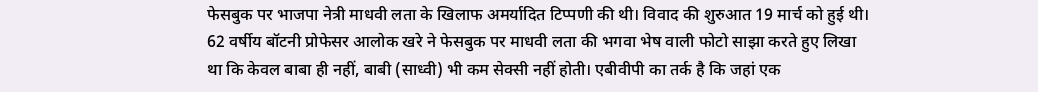फेसबुक पर भाजपा नेत्री माधवी लता के खिलाफ अमर्यादित टिप्पणी की थी। विवाद की शुरुआत 19 मार्च को हुई थी। 62 वर्षीय बॉटनी प्रोफेसर आलोक खरे ने फेसबुक पर माधवी लता की भगवा भेष वाली फोटो साझा करते हुए लिखा था कि केवल बाबा ही नहीं, बाबी (साध्वी) भी कम सेक्सी नहीं होती। एबीवीपी का तर्क है कि जहां एक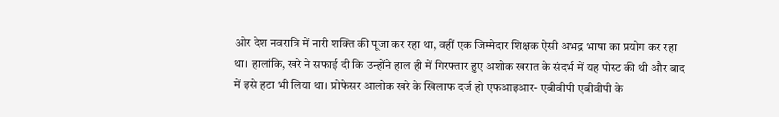ओर देश नवरात्रि में नारी शक्ति की पूजा कर रहा था, वहीं एक जिम्मेदार शिक्षक ऐसी अभद्र भाषा का प्रयोग कर रहा था। हालांकि, खरे ने सफाई दी कि उन्होंने हाल ही में गिरफ्तार हुए अशोक खरात के संदर्भ में यह पोस्ट की थी और बाद में इसे हटा भी लिया था। प्रोफेसर आलोक खरे के खिलाफ दर्ज हो एफआइआर- एबीवीपी एबीवीपी के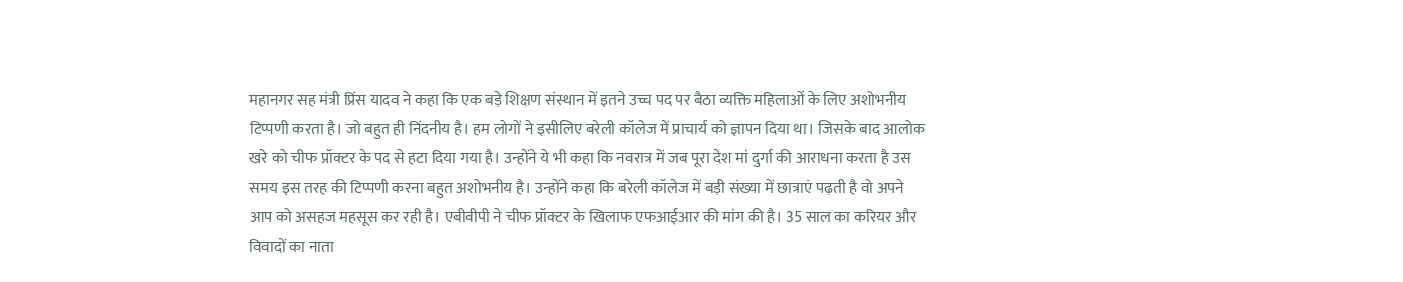महानगर सह मंत्री प्रिंस यादव ने कहा कि एक बड़े शिक्षण संस्थान में इतने उच्च पद पर बैठा व्यक्ति महिलाओं के लिए अशोभनीय टिप्पणी करता है। जो बहुत ही निंदनीय है। हम लोगों ने इसीलिए बरेली कॉलेज में प्राचार्य को ज्ञापन दिया था। जिसके बाद आलोक खरे को चीफ प्रॉक्टर के पद से हटा दिया गया है। उन्होंने ये भी कहा कि नवरात्र में जब पूरा देश मां दुर्गा की आराधना करता है उस समय इस तरह की टिप्पणी करना बहुत अशोभनीय है। उन्होंने कहा कि बरेली कॉलेज में बड़ी संख्या में छात्राएं पढ़ती है वो अपने आप को असहज महसूस कर रही है। एबीवीपी ने चीफ प्रॉक्टर के खिलाफ एफआईआर की मांग की है। 35 साल का करियर और विवादों का नाता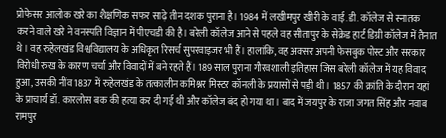प्रोफेसर आलोक खरे का शैक्षणिक सफर साढ़े तीन दशक पुराना है। 1984 में लखीमपुर खीरी के वाई.डी. कॉलेज से स्नातक करने वाले खरे ने वनस्पति विज्ञान में पीएचडी की है। बरेली कॉलेज आने से पहले वह सीतापुर के सेक्रेड हार्ट डिग्री कॉलेज में तैनात थे। वह रुहेलखंड विश्वविद्यालय के अधिकृत रिसर्च सुपरवाइजर भी हैं। हालांकि, वह अक्सर अपनी फेसबुक पोस्ट और सरकार विरोधी रुख के कारण चर्चा और विवादों में बने रहते हैं। 189 साल पुराना गौरवशाली इतिहास जिस बरेली कॉलेज में यह विवाद हुआ, उसकी नींव 1837 में रुहेलखंड के तत्कालीन कमिश्नर मिस्टर कॉनली के प्रयासों से पड़ी थी। 1857 की क्रांति के दौरान यहां के प्राचार्य डॉ. कारलोस बक की हत्या कर दी गई थी और कॉलेज बंद हो गया था। बाद में जयपुर के राजा जगत सिंह और नवाब रामपुर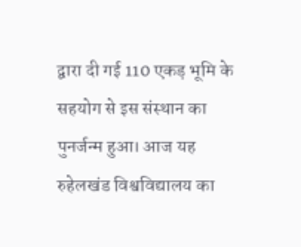द्वारा दी गई 110 एकड़ भूमि के सहयोग से इस संस्थान का पुनर्जन्म हुआ। आज यह रुहेलखंड विश्वविद्यालय का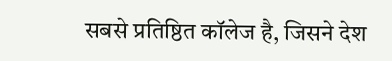सबसे प्रतिष्ठित कॉलेज है, जिसने देश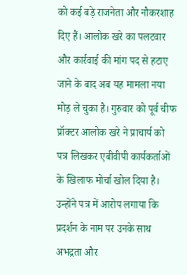को कई बड़े राजनेता और नौकरशाह दिए हैं। आलोक खरे का पलटवार और कार्रवाई की मांग पद से हटाए जाने के बाद अब यह मामला नया मोड़ ले चुका है। गुरुवार को पूर्व चीफ प्रॉक्टर आलोक खरे ने प्राचार्य को पत्र लिखकर एबीवीपी कार्यकर्ताओं के खिलाफ मोर्चा खोल दिया है। उन्होंने पत्र में आरोप लगाया कि प्रदर्शन के नाम पर उनके साथ अभद्रता और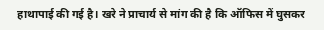हाथापाई की गई है। खरे ने प्राचार्य से मांग की है कि ऑफिस में घुसकर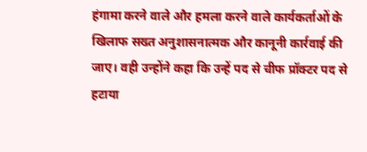हंगामा करने वाले और हमला करने वाले कार्यकर्ताओं के खिलाफ सख्त अनुशासनात्मक और कानूनी कार्रवाई की जाए। वही उन्होंने कहा कि उन्हें पद से चीफ प्रॉक्टर पद से हटाया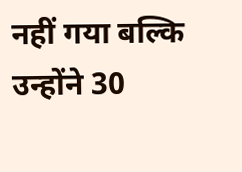नहीं गया बल्कि उन्होंने 30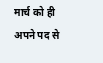मार्च को ही अपने पद से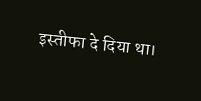इस्तीफा दे दिया था।